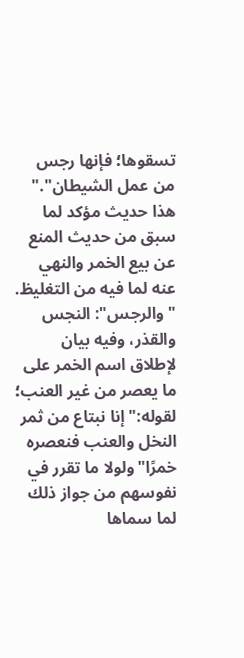تسقوها؛ فإنها رجس من عمل الشيطان"."
هذا حديث مؤكد لما سبق من حديث المنع عن بيع الخمر والنهي عنه لما فيه من التغليظ.
"والرجس": النجس والقذر، وفيه بيان لإطلاق اسم الخمر على ما يعصر من غير العنب؛ لقوله:"إنا نبتاع من ثمر النخل والعنب فنعصره خمرًا"ولولا ما تقرر في نفوسهم من جواز ذلك لما سماها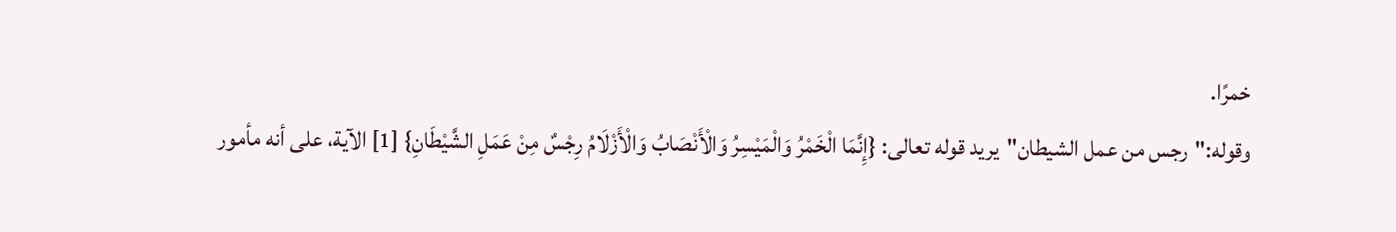خمرًا.
وقوله:"رجس من عمل الشيطان"يريد قوله تعالى: {إِنَّمَا الْخَمْرُ وَالْمَيْسِرُ وَالْأَنْصَابُ وَالْأَزْلَامُ رِجْسٌ مِنْ عَمَلِ الشَّيْطَانِ} [1] الآية، على أنه مأمور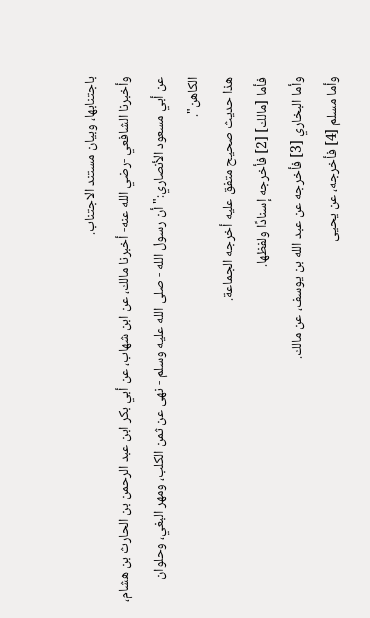باجتنابها، وبيان مستند الاجتناب.
وأخبرنا الشافعي -رضي الله عنه- أخبرنا مالك، عن ابن شهاب، عن أبي بكر ابن عبد الرحمن بن الحارث بن هشام، عن أبي مسعود الأنصاري:"أن رسول الله - صلى الله عليه وسلم - نهى عن ثمن الكلب، ومهر البغي، وحلوان الكاهن".
هذا حديث صحيح متفق عليه أخرجه الجماعة.
فأما [مالك] [2] فأخرجه إسنادًا ولفظها.
وأما البخاري [3] فأخرجه عن عبد الله بن يوسف، عن مالك.
وأما مسلم [4] فأخرجه، عن يحيى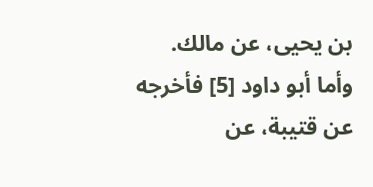بن يحيى، عن مالك.
وأما أبو داود [5] فأخرجه عن قتيبة، عن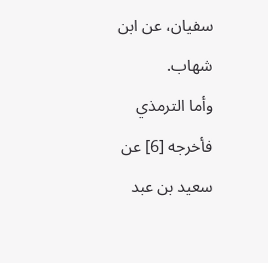سفيان، عن ابن شهاب.
وأما الترمذي فأخرجه [6] عن سعيد بن عبد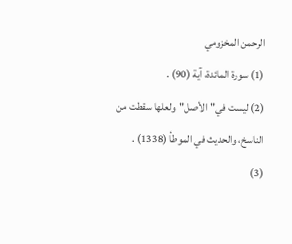الرحمن المخزومي
(1) سورة المائدة، آية (90) .
(2) ليست في"الأصل"ولعلها سقطت من الناسخ، والحديث في الموطأ (1338) .
(3)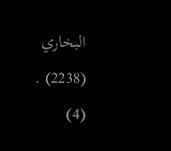البخاري (2238) .
(4)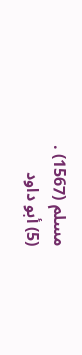مسلم (1567) .
(5) أبو داود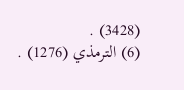(3428) .
(6) الترمذي (1276) .